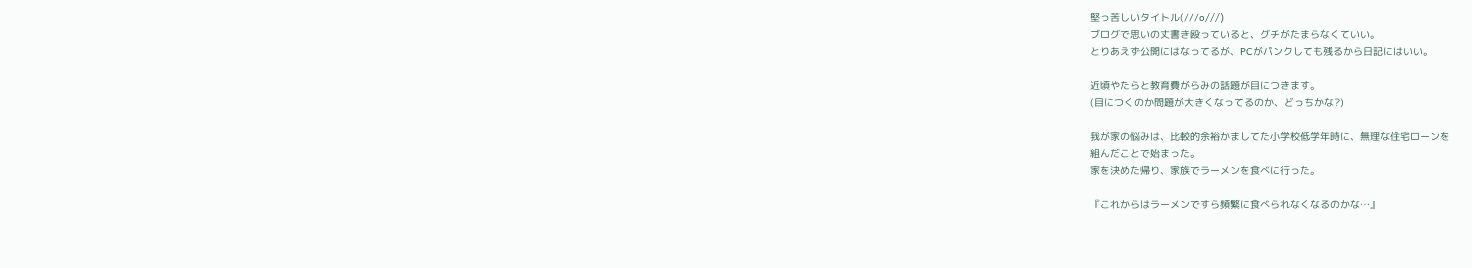堅っ苦しいタイトル(///o///)
ブログで思いの丈書き殴っていると、グチがたまらなくていい。
とりあえず公開にはなってるが、PCがパンクしても残るから日記にはいい。

近頃やたらと教育費がらみの話題が目につきます。
(目につくのか問題が大きくなってるのか、どっちかな?)

我が家の悩みは、比較的余裕かましてた小学校低学年時に、無理な住宅ローンを
組んだことで始まった。
家を決めた帰り、家族でラーメンを食べに行った。

『これからはラーメンですら頻繁に食べられなくなるのかな…』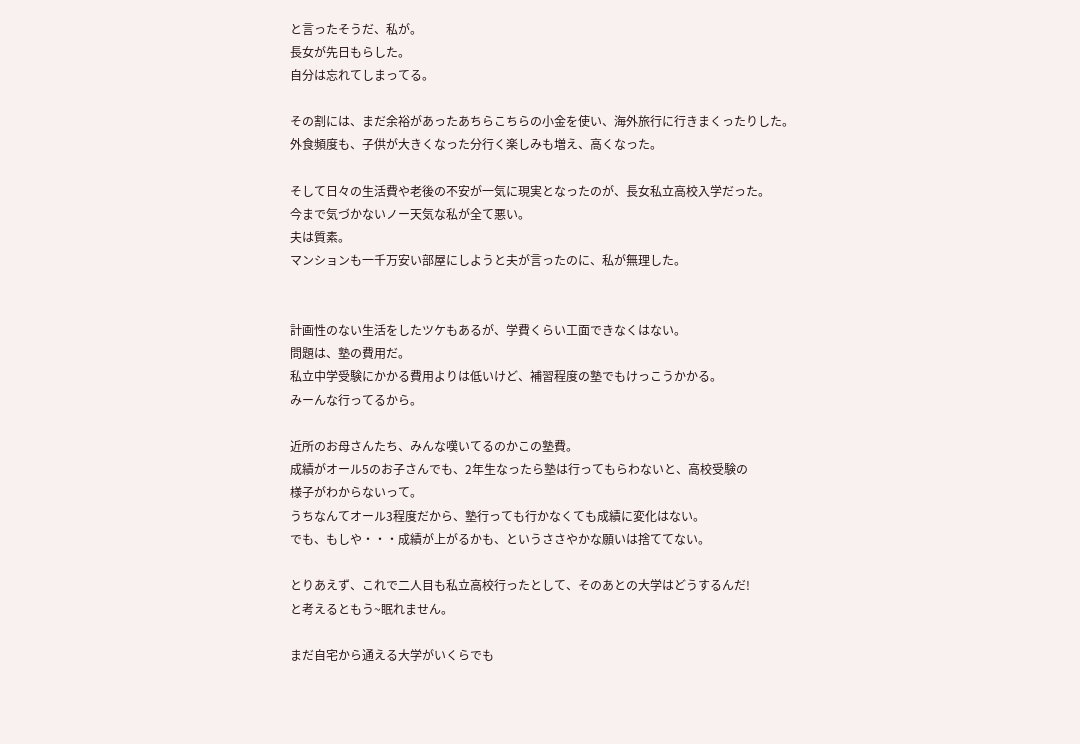と言ったそうだ、私が。
長女が先日もらした。
自分は忘れてしまってる。

その割には、まだ余裕があったあちらこちらの小金を使い、海外旅行に行きまくったりした。
外食頻度も、子供が大きくなった分行く楽しみも増え、高くなった。

そして日々の生活費や老後の不安が一気に現実となったのが、長女私立高校入学だった。
今まで気づかないノー天気な私が全て悪い。
夫は質素。
マンションも一千万安い部屋にしようと夫が言ったのに、私が無理した。


計画性のない生活をしたツケもあるが、学費くらい工面できなくはない。
問題は、塾の費用だ。
私立中学受験にかかる費用よりは低いけど、補習程度の塾でもけっこうかかる。
みーんな行ってるから。

近所のお母さんたち、みんな嘆いてるのかこの塾費。
成績がオール5のお子さんでも、2年生なったら塾は行ってもらわないと、高校受験の
様子がわからないって。
うちなんてオール3程度だから、塾行っても行かなくても成績に変化はない。
でも、もしや・・・成績が上がるかも、というささやかな願いは捨ててない。

とりあえず、これで二人目も私立高校行ったとして、そのあとの大学はどうするんだ!
と考えるともう~眠れません。

まだ自宅から通える大学がいくらでも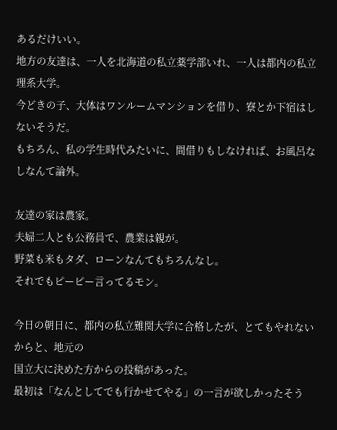あるだけいい。
地方の友達は、一人を北海道の私立薬学部いれ、一人は都内の私立理系大学。
今どきの子、大体はワンルームマンションを借り、寮とか下宿はしないそうだ。
もちろん、私の学生時代みたいに、間借りもしなければ、お風呂なしなんて論外。

友達の家は農家。
夫婦二人とも公務員で、農業は親が。
野菜も米もタダ、ローンなんてもちろんなし。
それでもピーピー言ってるモン。

今日の朝日に、都内の私立難関大学に合格したが、とてもやれないからと、地元の
国立大に決めた方からの投稿があった。
最初は「なんとしてでも行かせてやる」の一言が欲しかったそう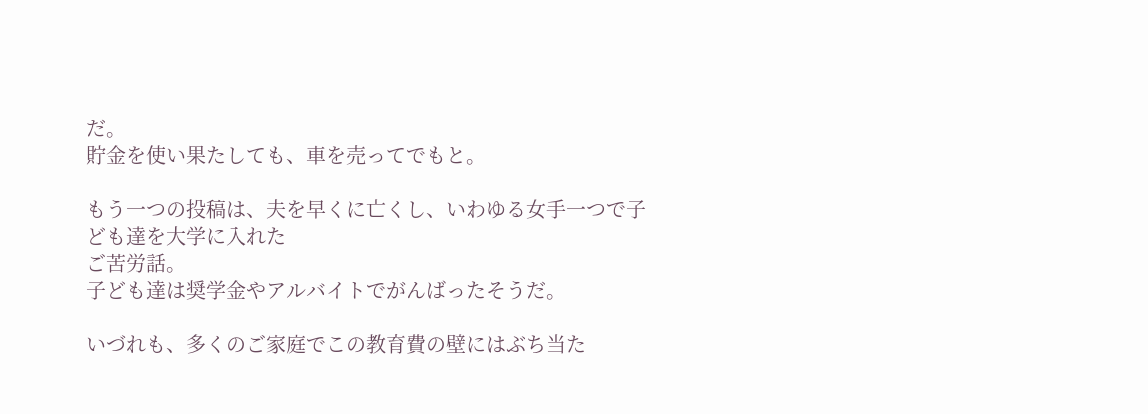だ。
貯金を使い果たしても、車を売ってでもと。

もう一つの投稿は、夫を早くに亡くし、いわゆる女手一つで子ども達を大学に入れた
ご苦労話。
子ども達は奨学金やアルバイトでがんばったそうだ。

いづれも、多くのご家庭でこの教育費の壁にはぶち当た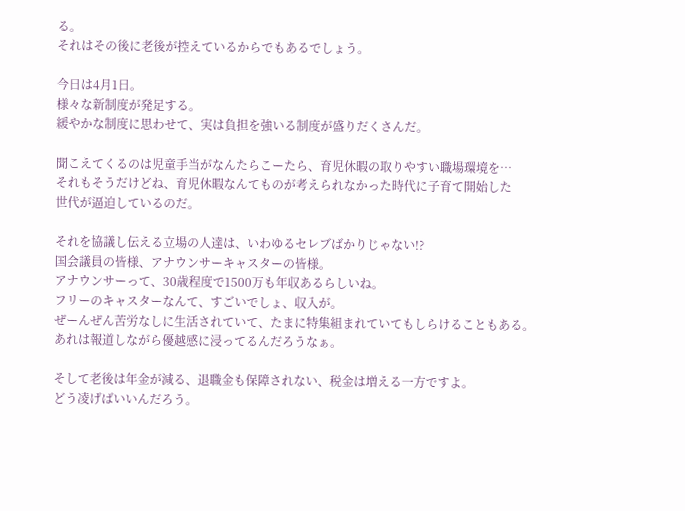る。
それはその後に老後が控えているからでもあるでしょう。

今日は4月1日。
様々な新制度が発足する。
緩やかな制度に思わせて、実は負担を強いる制度が盛りだくさんだ。

聞こえてくるのは児童手当がなんたらこーたら、育児休暇の取りやすい職場環境を…
それもそうだけどね、育児休暇なんてものが考えられなかった時代に子育て開始した
世代が逼迫しているのだ。

それを協議し伝える立場の人達は、いわゆるセレブばかりじゃない!?
国会議員の皆様、アナウンサーキャスターの皆様。
アナウンサーって、30歳程度で1500万も年収あるらしいね。
フリーのキャスターなんて、すごいでしょ、収入が。
ぜーんぜん苦労なしに生活されていて、たまに特集組まれていてもしらけることもある。
あれは報道しながら優越感に浸ってるんだろうなぁ。

そして老後は年金が減る、退職金も保障されない、税金は増える一方ですよ。
どう凌げばいいんだろう。